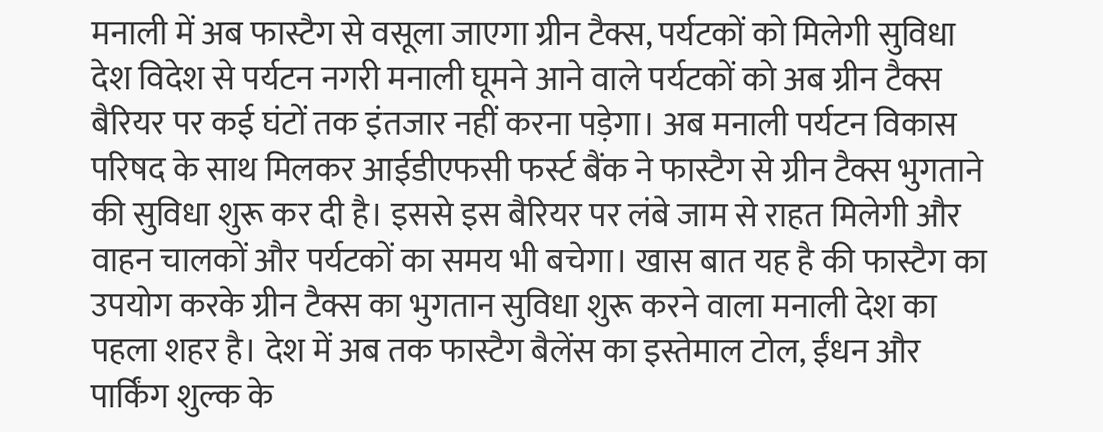मनाली में अब फास्टैग से वसूला जाएगा ग्रीन टैक्स, पर्यटकों को मिलेगी सुविधा
देश विदेश से पर्यटन नगरी मनाली घूमने आने वाले पर्यटकों को अब ग्रीन टैक्स बैरियर पर कई घंटों तक इंतजार नहीं करना पड़ेगा। अब मनाली पर्यटन विकास परिषद के साथ मिलकर आईडीएफसी फर्स्ट बैंक ने फास्टैग से ग्रीन टैक्स भुगताने की सुविधा शुरू कर दी है। इससे इस बैरियर पर लंबे जाम से राहत मिलेगी और वाहन चालकों और पर्यटकों का समय भी बचेगा। खास बात यह है की फास्टैग का उपयोग करके ग्रीन टैक्स का भुगतान सुविधा शुरू करने वाला मनाली देश का पहला शहर है। देश में अब तक फास्टैग बैलेंस का इस्तेमाल टोल, ईंधन और पार्किंग शुल्क के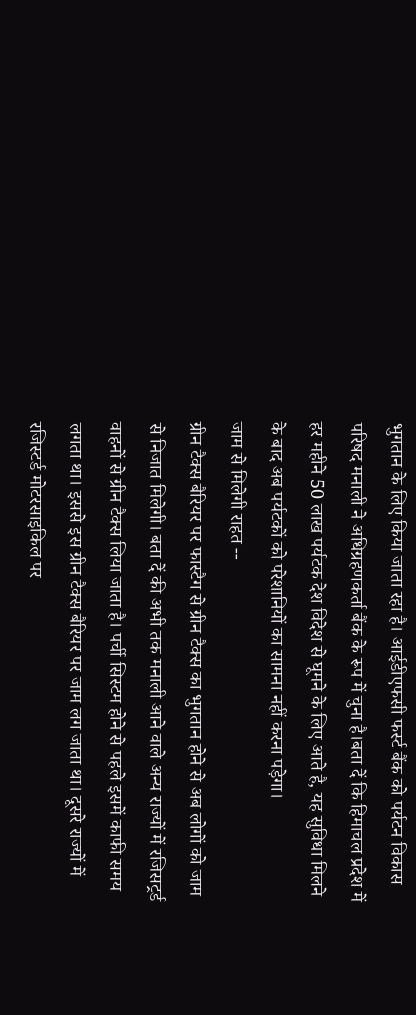भुगतान के लिए किया जाता रहा है। आईडीएफसी फर्स्ट बैंक को पर्यटन विकास परिषद मनाली ने अधिग्रहणकर्ता बैंक के रूप में चुना है।बता दें कि हिमाचल प्रदेश में हर महीने 50 लाख पर्यटक देश विदेश से घूमने के लिए आते है, यह सुविधा मिलने के बाद अब पर्यटकों को परेशानियों का सामना नहीं करना पड़ेगा।
जाम से मिलेगी राहत --
ग्रीन टैक्स बैरियर पर फास्टैग से ग्रीन टैक्स का भुगतान होने से अब लोगों को जाम से निजात मिलेगी। बता दें की अभी तक मनाली आने वाले अन्य राज्यों में रजिसट्रर्ड वाहनों से ग्रीन टैक्स लिया जाता है। पर्ची सिस्टम होने से पहले इसमें काफी समय लगता था। इससे इस ग्रीन टैक्स बैरियर पर जाम लग जाता था। दूसरे राज्यों में रजिस्टर्ड मोटरसाइकिल पर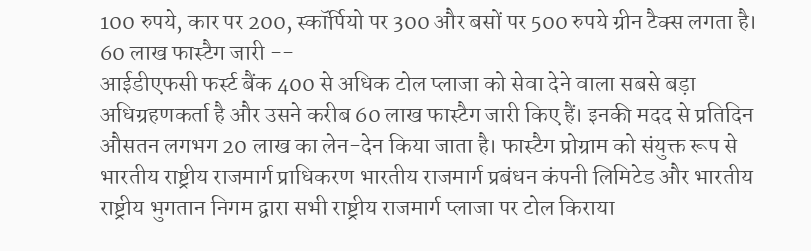100 रुपये, कार पर 200, स्कॉर्पियो पर 300 और बसों पर 500 रुपये ग्रीन टैक्स लगता है।
60 लाख फास्टैग जारी --
आईडीएफसी फर्स्ट बैंक 400 से अधिक टोल प्लाजा को सेवा देने वाला सबसे बड़ा अधिग्रहणकर्ता है और उसने करीब 60 लाख फास्टैग जारी किए हैं। इनकी मदद से प्रतिदिन औसतन लगभग 20 लाख का लेन-देन किया जाता है। फास्टैग प्रोग्राम को संयुक्त रूप से भारतीय राष्ट्रीय राजमार्ग प्राधिकरण भारतीय राजमार्ग प्रबंधन कंपनी लिमिटेड और भारतीय राष्ट्रीय भुगतान निगम द्वारा सभी राष्ट्रीय राजमार्ग प्लाजा पर टोल किराया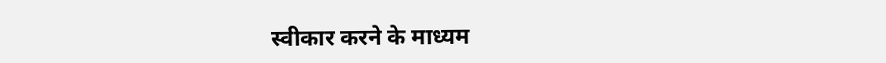स्वीकार करने के माध्यम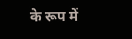के रूप में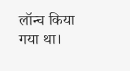लॉन्च किया गया था।